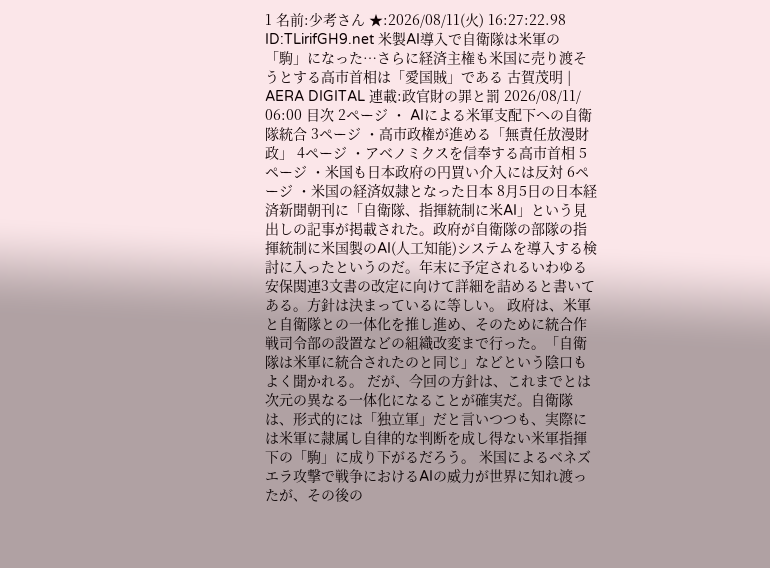1 名前:少考さん ★:2026/08/11(火) 16:27:22.98 ID:TLirifGH9.net 米製AI導入で自衛隊は米軍の「駒」になった…さらに経済主権も米国に売り渡そうとする高市首相は「愛国賊」である 古賀茂明 | AERA DIGITAL 連載:政官財の罪と罰 2026/08/11/ 06:00 目次 2ページ ・ AIによる米軍支配下への自衛隊統合 3ページ ・高市政権が進める「無責任放漫財政」 4ページ ・アベノミクスを信奉する高市首相 5ページ ・米国も日本政府の円買い介入には反対 6ページ ・米国の経済奴隷となった日本 8月5日の日本経済新聞朝刊に「自衛隊、指揮統制に米AI」という見出しの記事が掲載された。政府が自衛隊の部隊の指揮統制に米国製のAI(人工知能)システムを導入する検討に入ったというのだ。年末に予定されるいわゆる安保関連3文書の改定に向けて詳細を詰めると書いてある。方針は決まっているに等しい。 政府は、米軍と自衛隊との一体化を推し進め、そのために統合作戦司令部の設置などの組織改変まで行った。「自衛隊は米軍に統合されたのと同じ」などという陰口もよく聞かれる。 だが、今回の方針は、これまでとは次元の異なる一体化になることが確実だ。自衛隊は、形式的には「独立軍」だと言いつつも、実際には米軍に隷属し自律的な判断を成し得ない米軍指揮下の「駒」に成り下がるだろう。 米国によるベネズエラ攻撃で戦争におけるAIの威力が世界に知れ渡ったが、その後の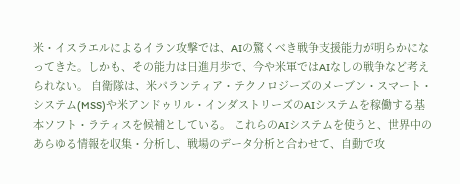米・イスラエルによるイラン攻撃では、AIの驚くべき戦争支援能力が明らかになってきた。しかも、その能力は日進月歩で、今や米軍ではAIなしの戦争など考えられない。 自衛隊は、米パランティア・テクノロジーズのメーブン・スマート・システム(MSS)や米アンドゥリル・インダストリーズのAIシステムを稼働する基本ソフト・ラティスを候補としている。 これらのAIシステムを使うと、世界中のあらゆる情報を収集・分析し、戦場のデータ分析と合わせて、自動で攻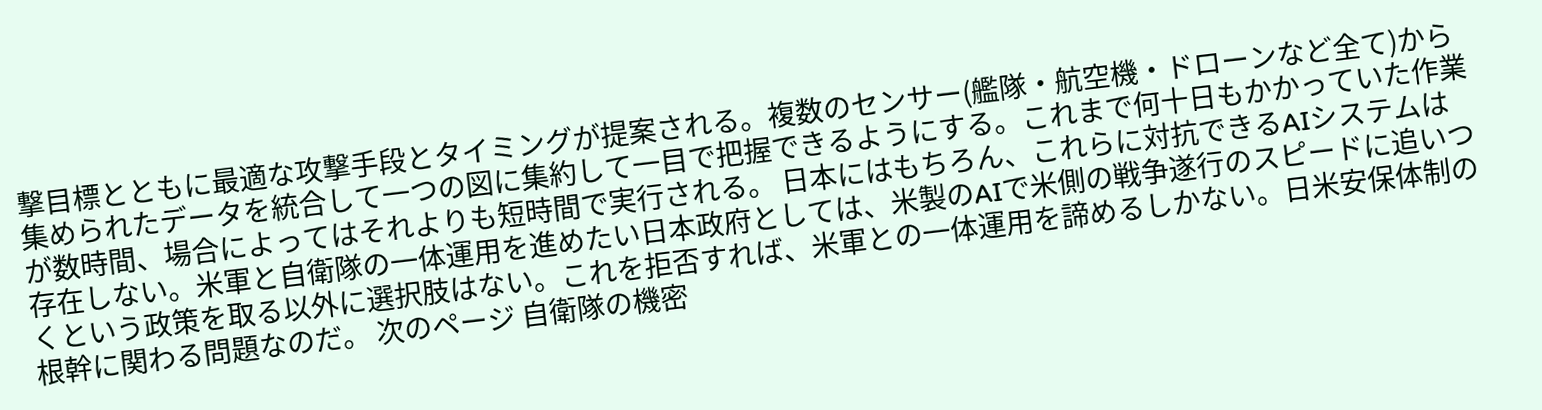撃目標とともに最適な攻撃手段とタイミングが提案される。複数のセンサー(艦隊・航空機・ドローンなど全て)から集められたデータを統合して一つの図に集約して一目で把握できるようにする。これまで何十日もかかっていた作業が数時間、場合によってはそれよりも短時間で実行される。 日本にはもちろん、これらに対抗できるAIシステムは存在しない。米軍と自衛隊の一体運用を進めたい日本政府としては、米製のAIで米側の戦争遂行のスピードに追いつくという政策を取る以外に選択肢はない。これを拒否すれば、米軍との一体運用を諦めるしかない。日米安保体制の根幹に関わる問題なのだ。 次のページ 自衛隊の機密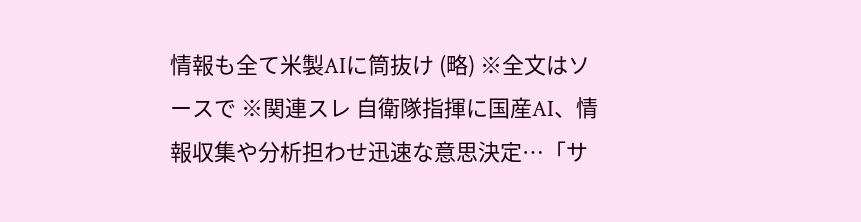情報も全て米製AIに筒抜け (略) ※全文はソースで ※関連スレ 自衛隊指揮に国産AI、情報収集や分析担わせ迅速な意思決定…「サ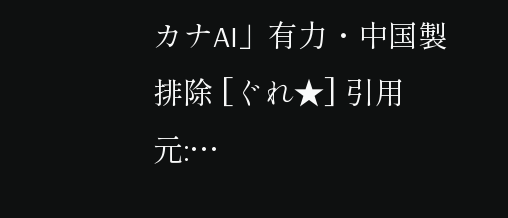カナAI」有力・中国製排除 [ぐれ★] 引用元:…